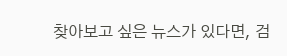찾아보고 싶은 뉴스가 있다면, 검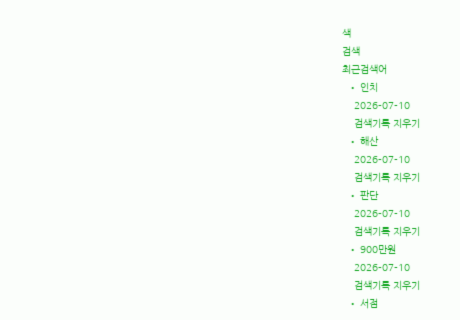색
검색
최근검색어
  • 인치
    2026-07-10
    검색기록 지우기
  • 해산
    2026-07-10
    검색기록 지우기
  • 판단
    2026-07-10
    검색기록 지우기
  • 900만원
    2026-07-10
    검색기록 지우기
  • 서점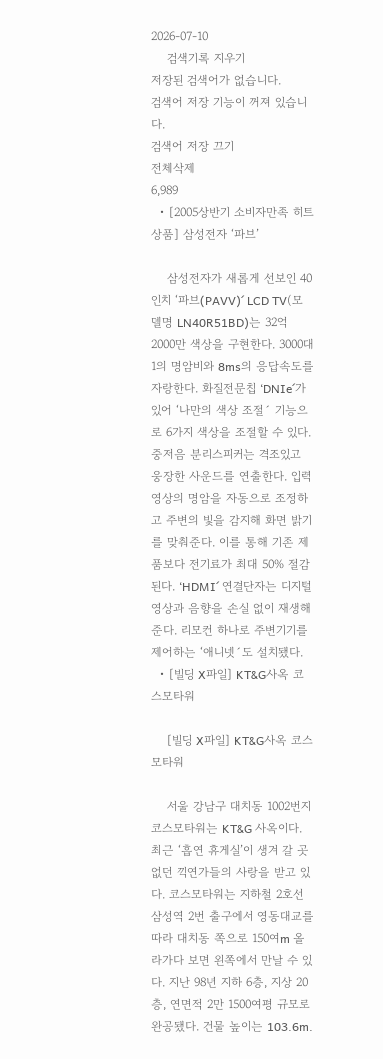2026-07-10
    검색기록 지우기
저장된 검색어가 없습니다.
검색어 저장 기능이 꺼져 있습니다.
검색어 저장 끄기
전체삭제
6,989
  • [2005상반기 소비자만족 히트상품] 삼성전자 ‘파브’

    삼성전자가 새롭게 선보인 40인치 ‘파브(PAVV)´ LCD TV(모델명 LN40R51BD)는 32억 2000만 색상을 구현한다. 3000대 1의 명암비와 8ms의 응답속도를 자랑한다. 화질전문칩 ‘DNIe´가 있어 ‘나만의 색상 조절´ 기능으로 6가지 색상을 조절할 수 있다. 중저음 분리스피커는 격조있고 웅장한 사운드를 연출한다. 입력 영상의 명암을 자동으로 조정하고 주변의 빛을 감지해 화면 밝기를 맞춰준다. 이를 통해 기존 제품보다 전기료가 최대 50% 절감된다. ‘HDMI´ 연결단자는 디지털 영상과 음향을 손실 없이 재생해준다. 리모컨 하나로 주변기기를 제어하는 ‘애니넷´도 설치됐다.
  • [빌딩 X파일] KT&G사옥 코스모타워

    [빌딩 X파일] KT&G사옥 코스모타워

    서울 강남구 대치동 1002번지 코스모타워는 KT&G 사옥이다. 최근 ‘흡연 휴게실’이 생겨 갈 곳 없던 끽연가들의 사랑을 받고 있다. 코스모타워는 지하철 2호선 삼성역 2번 출구에서 영동대교를 따라 대치동 쪽으로 150여m 올라가다 보면 왼쪽에서 만날 수 있다. 지난 98년 지하 6층, 지상 20층, 연면적 2만 1500여평 규모로 완공됐다. 건물 높이는 103.6m.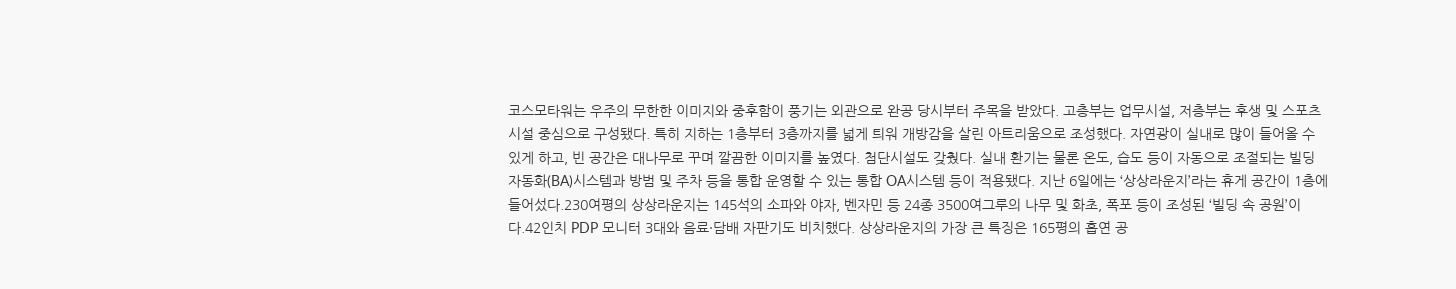코스모타워는 우주의 무한한 이미지와 중후함이 풍기는 외관으로 완공 당시부터 주목을 받았다. 고층부는 업무시설, 저층부는 후생 및 스포츠시설 중심으로 구성됐다. 특히 지하는 1층부터 3층까지를 넓게 틔워 개방감을 살린 아트리움으로 조성했다. 자연광이 실내로 많이 들어올 수 있게 하고, 빈 공간은 대나무로 꾸며 깔끔한 이미지를 높였다. 첨단시설도 갖췄다. 실내 환기는 물론 온도, 습도 등이 자동으로 조절되는 빌딩 자동화(BA)시스템과 방범 및 주차 등을 통합 운영할 수 있는 통합 OA시스템 등이 적용됐다. 지난 6일에는 ‘상상라운지’라는 휴게 공간이 1층에 들어섰다.230여평의 상상라운지는 145석의 소파와 야자, 벤자민 등 24종 3500여그루의 나무 및 화초, 폭포 등이 조성된 ‘빌딩 속 공원’이다.42인치 PDP 모니터 3대와 음료·담배 자판기도 비치했다. 상상라운지의 가장 큰 특징은 165평의 흡연 공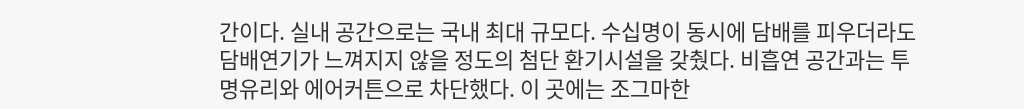간이다. 실내 공간으로는 국내 최대 규모다. 수십명이 동시에 담배를 피우더라도 담배연기가 느껴지지 않을 정도의 첨단 환기시설을 갖췄다. 비흡연 공간과는 투명유리와 에어커튼으로 차단했다. 이 곳에는 조그마한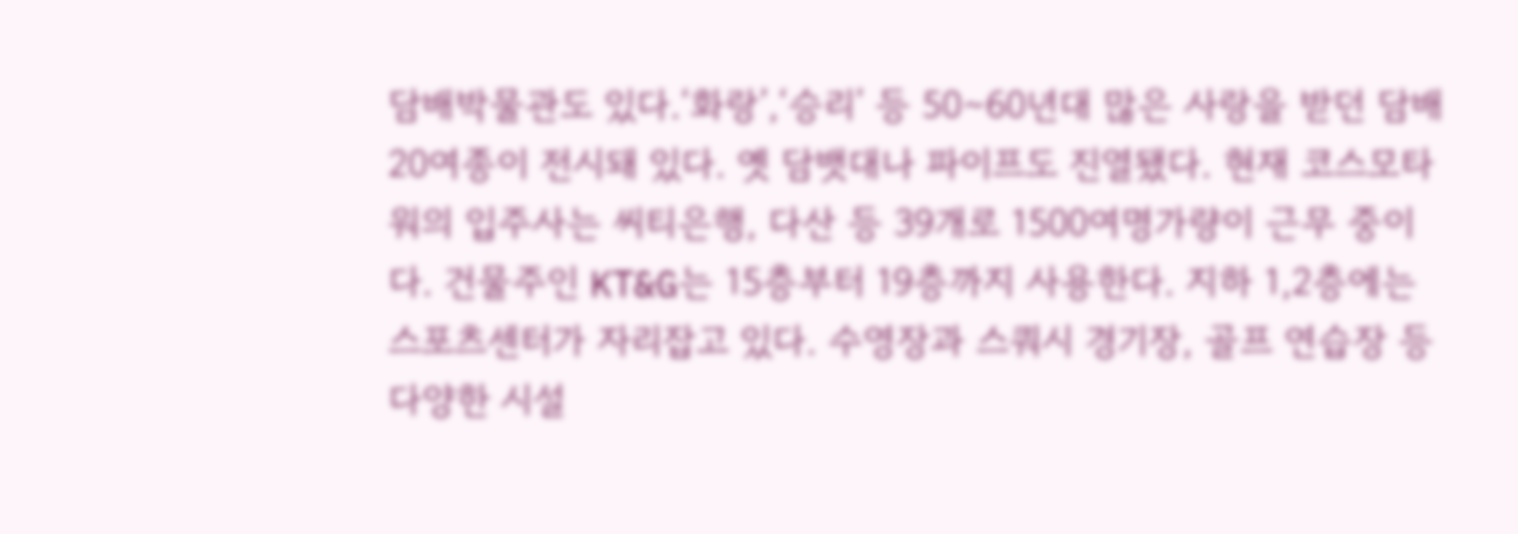담배박물관도 있다.‘화랑’,‘승리’ 등 50∼60년대 많은 사랑을 받던 담배 20여종이 전시돼 있다. 옛 담뱃대나 파이프도 진열됐다. 현재 코스모타워의 입주사는 씨티은행, 다산 등 39개로 1500여명가량이 근무 중이다. 건물주인 KT&G는 15층부터 19층까지 사용한다. 지하 1,2층에는 스포츠센터가 자리잡고 있다. 수영장과 스쿼시 경기장, 골프 연습장 등 다양한 시설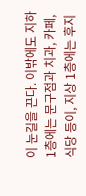이 눈길을 끈다. 이밖에도 지하 1층에는 문구점과 치과, 카페, 식당 등이, 지상 1층에는 후지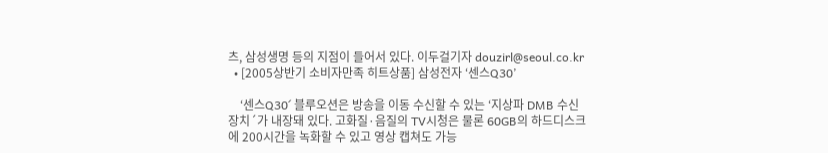츠, 삼성생명 등의 지점이 들어서 있다. 이두걸기자 douzirl@seoul.co.kr
  • [2005상반기 소비자만족 히트상품] 삼성전자 ‘센스Q30’

    ‘센스Q30´ 블루오션은 방송을 이동 수신할 수 있는 ‘지상파 DMB 수신장치´가 내장돼 있다. 고화질·음질의 TV시청은 물론 60GB의 하드디스크에 200시간을 녹화할 수 있고 영상 캡쳐도 가능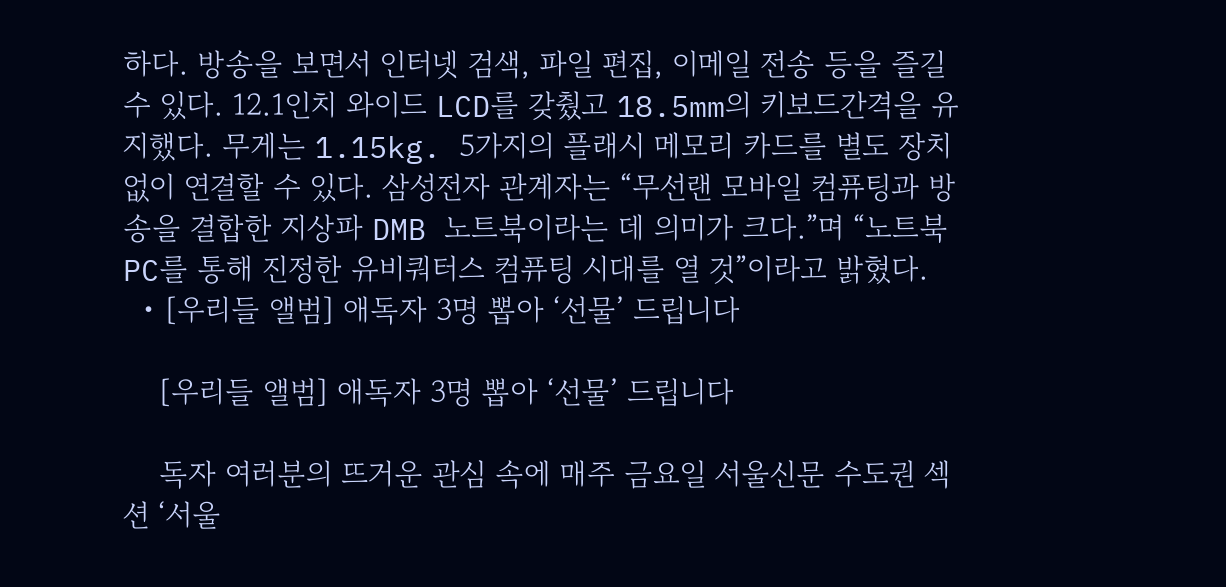하다. 방송을 보면서 인터넷 검색, 파일 편집, 이메일 전송 등을 즐길 수 있다. 12.1인치 와이드 LCD를 갖췄고 18.5mm의 키보드간격을 유지했다. 무게는 1.15kg. 5가지의 플래시 메모리 카드를 별도 장치없이 연결할 수 있다. 삼성전자 관계자는 “무선랜 모바일 컴퓨팅과 방송을 결합한 지상파 DMB 노트북이라는 데 의미가 크다.”며 “노트북 PC를 통해 진정한 유비쿼터스 컴퓨팅 시대를 열 것”이라고 밝혔다.
  • [우리들 앨범] 애독자 3명 뽑아 ‘선물’ 드립니다

    [우리들 앨범] 애독자 3명 뽑아 ‘선물’ 드립니다

    독자 여러분의 뜨거운 관심 속에 매주 금요일 서울신문 수도권 섹션 ‘서울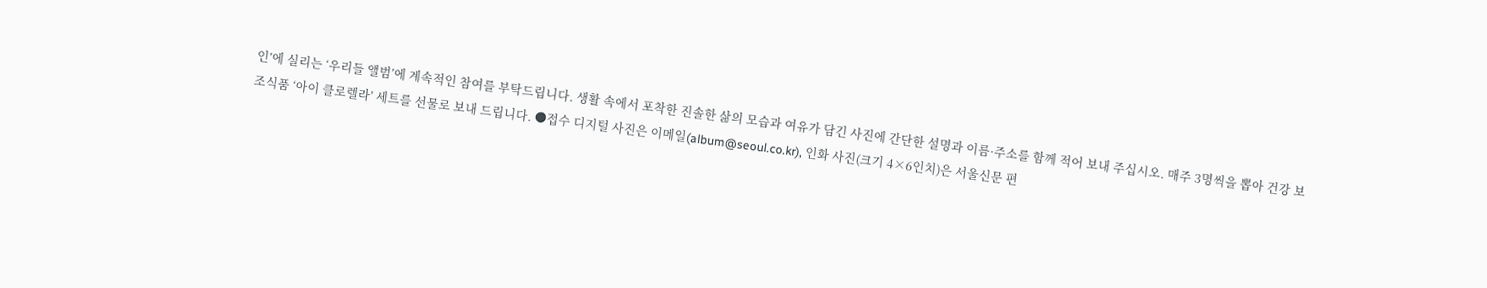인’에 실리는 ‘우리들 앨범’에 계속적인 참여를 부탁드립니다. 생활 속에서 포착한 진솔한 삶의 모습과 여유가 담긴 사진에 간단한 설명과 이름·주소를 함께 적어 보내 주십시오. 매주 3명씩을 뽑아 건강 보조식품 ‘아이 클로렐라’ 세트를 선물로 보내 드립니다. ●접수 디지털 사진은 이메일(album@seoul.co.kr), 인화 사진(크기 4×6인치)은 서울신문 편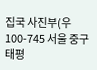집국 사진부(우 100-745 서울 중구 태평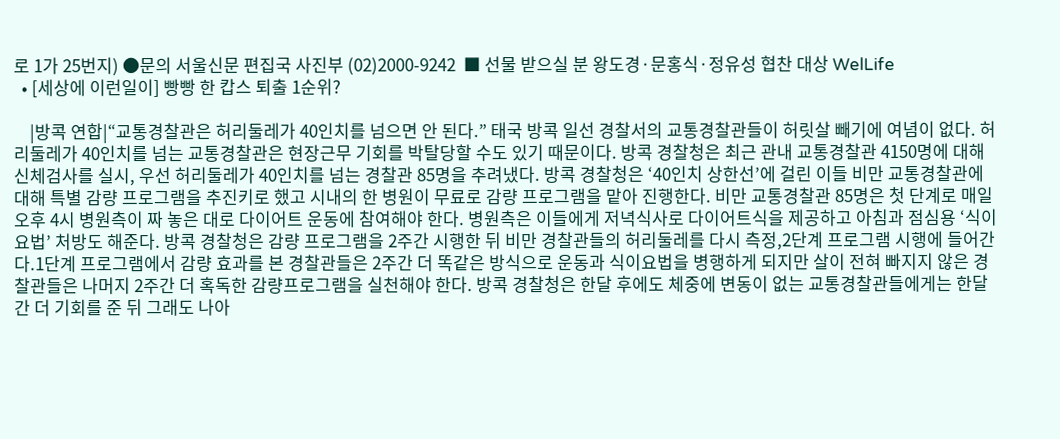로 1가 25번지) ●문의 서울신문 편집국 사진부 (02)2000-9242  ■ 선물 받으실 분 왕도경·문홍식·정유성 협찬 대상 WelLife
  • [세상에 이런일이] 빵빵 한 캅스 퇴출 1순위?

    |방콕 연합|“교통경찰관은 허리둘레가 40인치를 넘으면 안 된다.” 태국 방콕 일선 경찰서의 교통경찰관들이 허릿살 빼기에 여념이 없다. 허리둘레가 40인치를 넘는 교통경찰관은 현장근무 기회를 박탈당할 수도 있기 때문이다. 방콕 경찰청은 최근 관내 교통경찰관 4150명에 대해 신체검사를 실시, 우선 허리둘레가 40인치를 넘는 경찰관 85명을 추려냈다. 방콕 경찰청은 ‘40인치 상한선’에 걸린 이들 비만 교통경찰관에 대해 특별 감량 프로그램을 추진키로 했고 시내의 한 병원이 무료로 감량 프로그램을 맡아 진행한다. 비만 교통경찰관 85명은 첫 단계로 매일 오후 4시 병원측이 짜 놓은 대로 다이어트 운동에 참여해야 한다. 병원측은 이들에게 저녁식사로 다이어트식을 제공하고 아침과 점심용 ‘식이요법’ 처방도 해준다. 방콕 경찰청은 감량 프로그램을 2주간 시행한 뒤 비만 경찰관들의 허리둘레를 다시 측정,2단계 프로그램 시행에 들어간다.1단계 프로그램에서 감량 효과를 본 경찰관들은 2주간 더 똑같은 방식으로 운동과 식이요법을 병행하게 되지만 살이 전혀 빠지지 않은 경찰관들은 나머지 2주간 더 혹독한 감량프로그램을 실천해야 한다. 방콕 경찰청은 한달 후에도 체중에 변동이 없는 교통경찰관들에게는 한달간 더 기회를 준 뒤 그래도 나아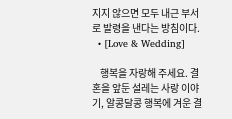지지 않으면 모두 내근 부서로 발령을 낸다는 방침이다.
  • [Love & Wedding]

    행복을 자랑해 주세요. 결혼을 앞둔 설레는 사랑 이야기, 알콩달콩 행복에 겨운 결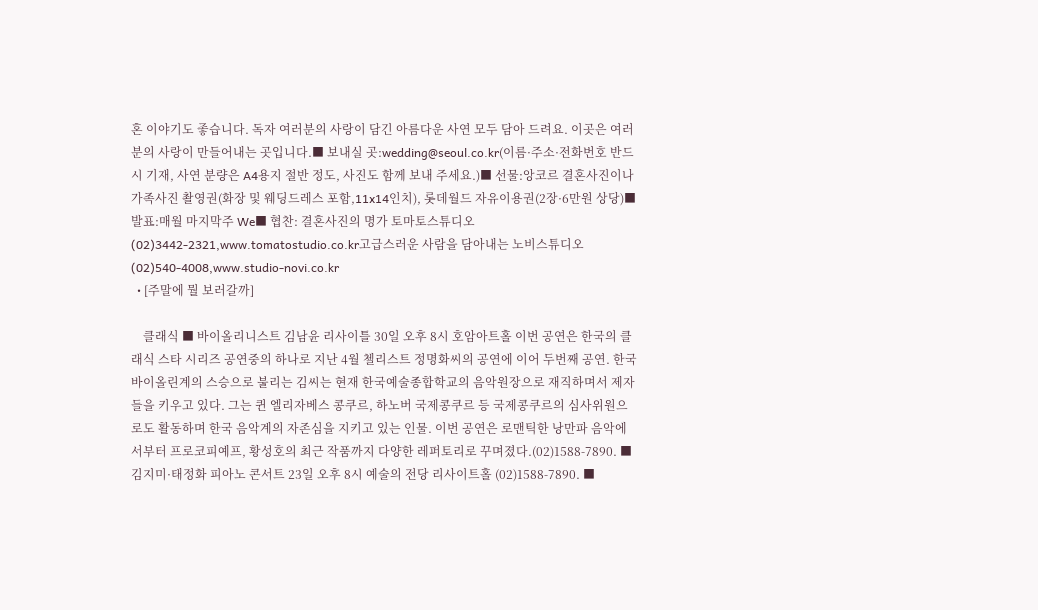혼 이야기도 좋습니다. 독자 여러분의 사랑이 담긴 아름다운 사연 모두 담아 드려요. 이곳은 여러분의 사랑이 만들어내는 곳입니다.■ 보내실 곳:wedding@seoul.co.kr(이름·주소·전화번호 반드시 기재, 사연 분량은 A4용지 절반 정도, 사진도 함께 보내 주세요.)■ 선물:앙코르 결혼사진이나 가족사진 촬영권(화장 및 웨딩드레스 포함,11x14인치), 롯데월드 자유이용권(2장·6만원 상당)■ 발표:매월 마지막주 We■ 협찬: 결혼사진의 명가 토마토스튜디오 (02)3442-2321,www.tomatostudio.co.kr고급스러운 사람을 담아내는 노비스튜디오 (02)540-4008,www.studio-novi.co.kr
  • [주말에 뭘 보러갈까]

    클래식 ■ 바이올리니스트 김남윤 리사이틀 30일 오후 8시 호암아트홀 이번 공연은 한국의 클래식 스타 시리즈 공연중의 하나로 지난 4월 첼리스트 정명화씨의 공연에 이어 두번째 공연. 한국 바이올린계의 스승으로 불리는 김씨는 현재 한국예술종합학교의 음악원장으로 재직하며서 제자들을 키우고 있다. 그는 퀸 엘리자베스 콩쿠르, 하노버 국제콩쿠르 등 국제콩쿠르의 심사위원으로도 활동하며 한국 음악계의 자존심을 지키고 있는 인물. 이번 공연은 로맨틱한 낭만파 음악에서부터 프로코피예프, 황성호의 최근 작품까지 다양한 레퍼토리로 꾸며졌다.(02)1588-7890. ■ 김지미·태정화 피아노 콘서트 23일 오후 8시 예술의 전당 리사이트홀 (02)1588-7890. ■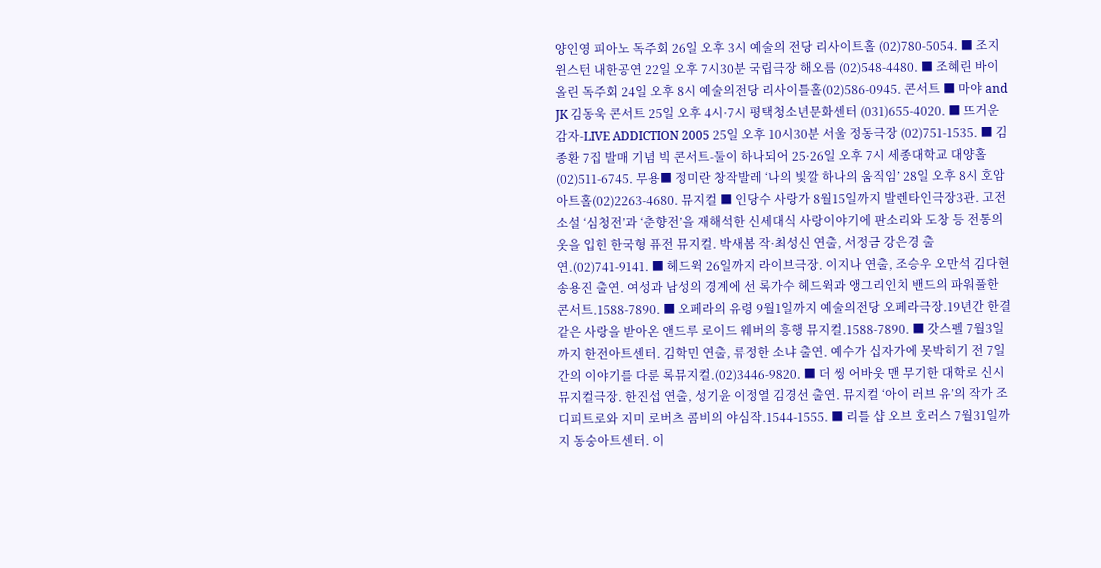양인영 피아노 독주회 26일 오후 3시 예술의 전당 리사이트홀 (02)780-5054. ■ 조지 윈스턴 내한공연 22일 오후 7시30분 국립극장 해오름 (02)548-4480. ■ 조혜린 바이올린 독주회 24일 오후 8시 예술의전당 리사이틀홀(02)586-0945. 콘서트 ■ 마야 and JK 김동욱 콘서트 25일 오후 4시·7시 평택청소년문화센터 (031)655-4020. ■ 뜨거운 감자-LIVE ADDICTION 2005 25일 오후 10시30분 서울 정동극장 (02)751-1535. ■ 김종환 7집 발매 기념 빅 콘서트-둘이 하나되어 25·26일 오후 7시 세종대학교 대양홀 (02)511-6745. 무용■ 정미란 창작발레 ‘나의 빛깔 하나의 움직임’ 28일 오후 8시 호암아트홀(02)2263-4680. 뮤지컬 ■ 인당수 사랑가 8월15일까지 발렌타인극장3관. 고전소설 ‘심청전’과 ‘춘향전’을 재해석한 신세대식 사랑이야기에 판소리와 도창 등 전통의 옷을 입힌 한국형 퓨전 뮤지컬. 박새봄 작·최성신 연출, 서정금 강은경 출연.(02)741-9141. ■ 헤드윅 26일까지 라이브극장. 이지나 연출, 조승우 오만석 김다현 송용진 출연. 여성과 남성의 경계에 선 록가수 헤드윅과 앵그리인치 밴드의 파워풀한 콘서트.1588-7890. ■ 오페라의 유령 9월1일까지 예술의전당 오페라극장.19년간 한결같은 사랑을 받아온 앤드루 로이드 웨버의 흥행 뮤지컬.1588-7890. ■ 갓스펠 7월3일까지 한전아트센터. 김학민 연출, 류정한 소냐 출연. 예수가 십자가에 못박히기 전 7일간의 이야기를 다룬 록뮤지컬.(02)3446-9820. ■ 더 씽 어바웃 맨 무기한 대학로 신시뮤지컬극장. 한진섭 연출, 성기윤 이정열 김경선 출연. 뮤지컬 ‘아이 러브 유’의 작가 조 디피트로와 지미 로버츠 콤비의 야심작.1544-1555. ■ 리틀 샵 오브 호러스 7월31일까지 동숭아트센터. 이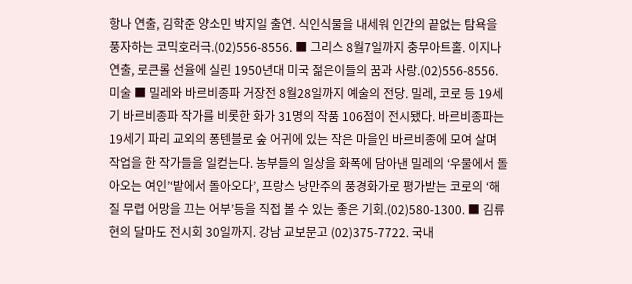항나 연출, 김학준 양소민 박지일 출연. 식인식물을 내세워 인간의 끝없는 탐욕을 풍자하는 코믹호러극.(02)556-8556. ■ 그리스 8월7일까지 충무아트홀. 이지나 연출, 로큰롤 선율에 실린 1950년대 미국 젊은이들의 꿈과 사랑.(02)556-8556. 미술 ■ 밀레와 바르비종파 거장전 8월28일까지 예술의 전당. 밀레, 코로 등 19세기 바르비종파 작가를 비롯한 화가 31명의 작품 106점이 전시됐다. 바르비종파는 19세기 파리 교외의 퐁텐블로 숲 어귀에 있는 작은 마을인 바르비종에 모여 살며 작업을 한 작가들을 일컫는다. 농부들의 일상을 화폭에 담아낸 밀레의 ‘우물에서 돌아오는 여인’‘밭에서 돌아오다’, 프랑스 낭만주의 풍경화가로 평가받는 코로의 ‘해질 무렵 어망을 끄는 어부’등을 직접 볼 수 있는 좋은 기회.(02)580-1300. ■ 김류현의 달마도 전시회 30일까지. 강남 교보문고 (02)375-7722. 국내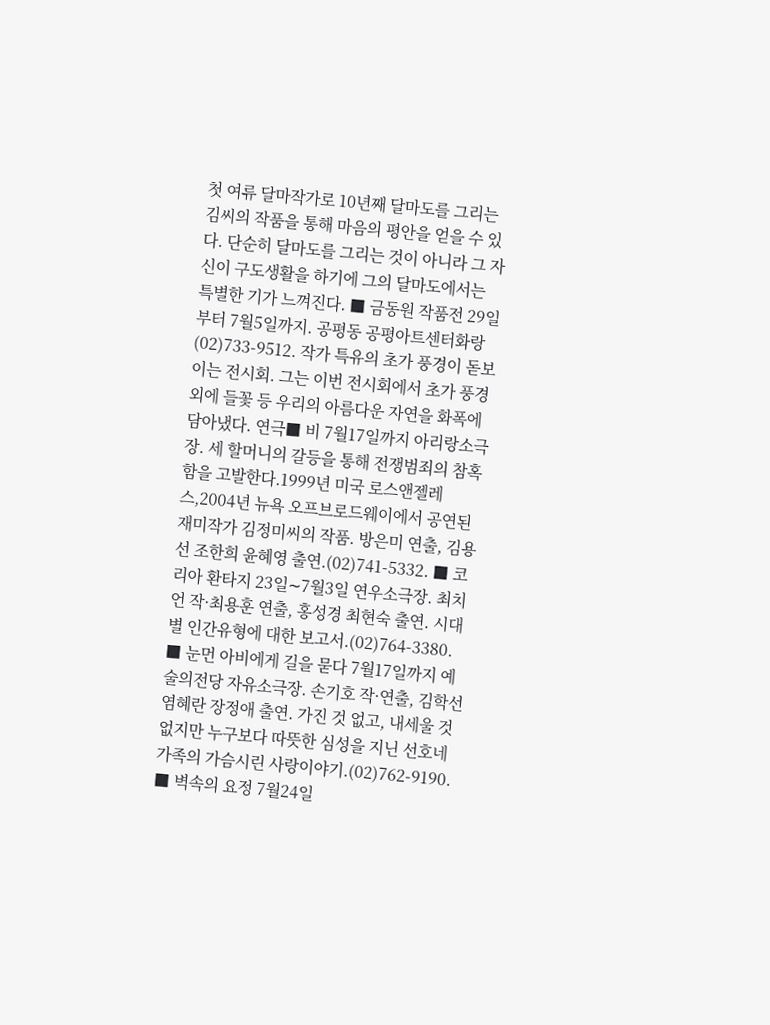첫 여류 달마작가로 10년째 달마도를 그리는 김씨의 작품을 통해 마음의 평안을 얻을 수 있다. 단순히 달마도를 그리는 것이 아니라 그 자신이 구도생활을 하기에 그의 달마도에서는 특별한 기가 느껴진다. ■ 금동원 작품전 29일부터 7월5일까지. 공평동 공평아트센터화랑 (02)733-9512. 작가 특유의 초가 풍경이 돋보이는 전시회. 그는 이번 전시회에서 초가 풍경 외에 들꽃 등 우리의 아름다운 자연을 화폭에 담아냈다. 연극■ 비 7월17일까지 아리랑소극장. 세 할머니의 갈등을 통해 전쟁범죄의 참혹함을 고발한다.1999년 미국 로스앤젤레스,2004년 뉴욕 오프브로드웨이에서 공연된 재미작가 김정미씨의 작품. 방은미 연출, 김용선 조한희 윤혜영 출연.(02)741-5332. ■ 코리아 환타지 23일∼7월3일 연우소극장. 최치언 작·최용훈 연출, 홍성경 최현숙 출연. 시대별 인간유형에 대한 보고서.(02)764-3380. ■ 눈먼 아비에게 길을 묻다 7월17일까지 예술의전당 자유소극장. 손기호 작·연출, 김학선 염혜란 장정애 출연. 가진 것 없고, 내세울 것 없지만 누구보다 따뜻한 심성을 지닌 선호네 가족의 가슴시린 사랑이야기.(02)762-9190. ■ 벽속의 요정 7월24일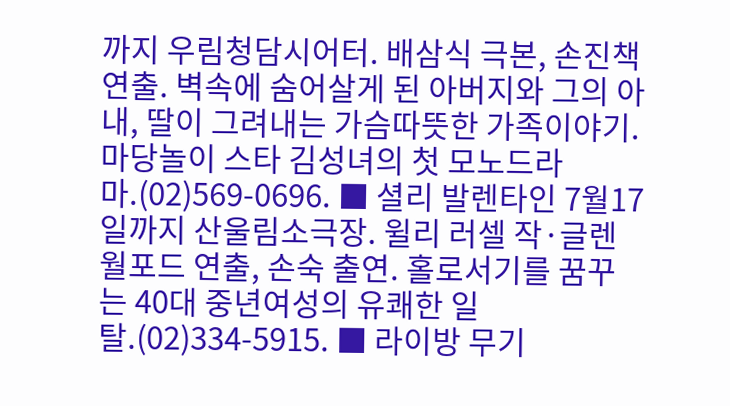까지 우림청담시어터. 배삼식 극본, 손진책 연출. 벽속에 숨어살게 된 아버지와 그의 아내, 딸이 그려내는 가슴따뜻한 가족이야기. 마당놀이 스타 김성녀의 첫 모노드라마.(02)569-0696. ■ 셜리 발렌타인 7월17일까지 산울림소극장. 윌리 러셀 작·글렌 월포드 연출, 손숙 출연. 홀로서기를 꿈꾸는 40대 중년여성의 유쾌한 일탈.(02)334-5915. ■ 라이방 무기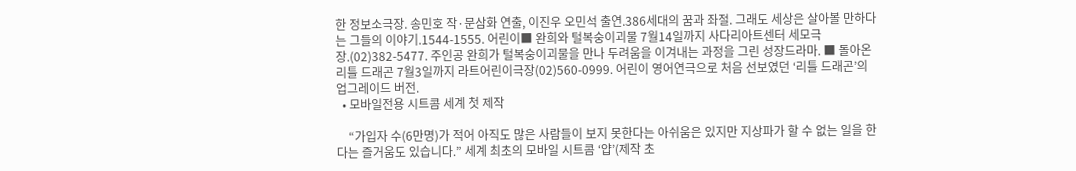한 정보소극장. 송민호 작·문삼화 연출, 이진우 오민석 출연.386세대의 꿈과 좌절. 그래도 세상은 살아볼 만하다는 그들의 이야기.1544-1555. 어린이■ 완희와 털복숭이괴물 7월14일까지 사다리아트센터 세모극장.(02)382-5477. 주인공 완희가 털복숭이괴물을 만나 두려움을 이겨내는 과정을 그린 성장드라마. ■ 돌아온 리틀 드래곤 7월3일까지 라트어린이극장(02)560-0999. 어린이 영어연극으로 처음 선보였던 ‘리틀 드래곤’의 업그레이드 버전.
  • 모바일전용 시트콤 세계 첫 제작

    “가입자 수(6만명)가 적어 아직도 많은 사람들이 보지 못한다는 아쉬움은 있지만 지상파가 할 수 없는 일을 한다는 즐거움도 있습니다.” 세계 최초의 모바일 시트콤 ‘얍’(제작 초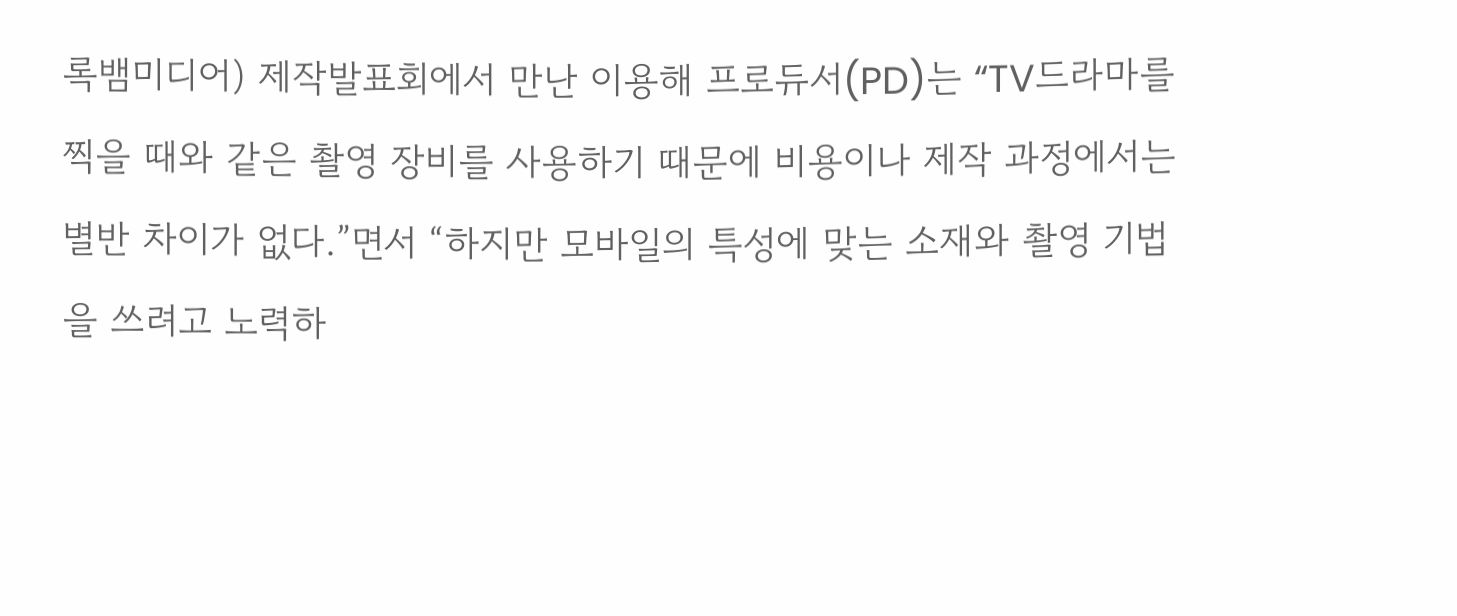록뱀미디어) 제작발표회에서 만난 이용해 프로듀서(PD)는 “TV드라마를 찍을 때와 같은 촬영 장비를 사용하기 때문에 비용이나 제작 과정에서는 별반 차이가 없다.”면서 “하지만 모바일의 특성에 맞는 소재와 촬영 기법을 쓰려고 노력하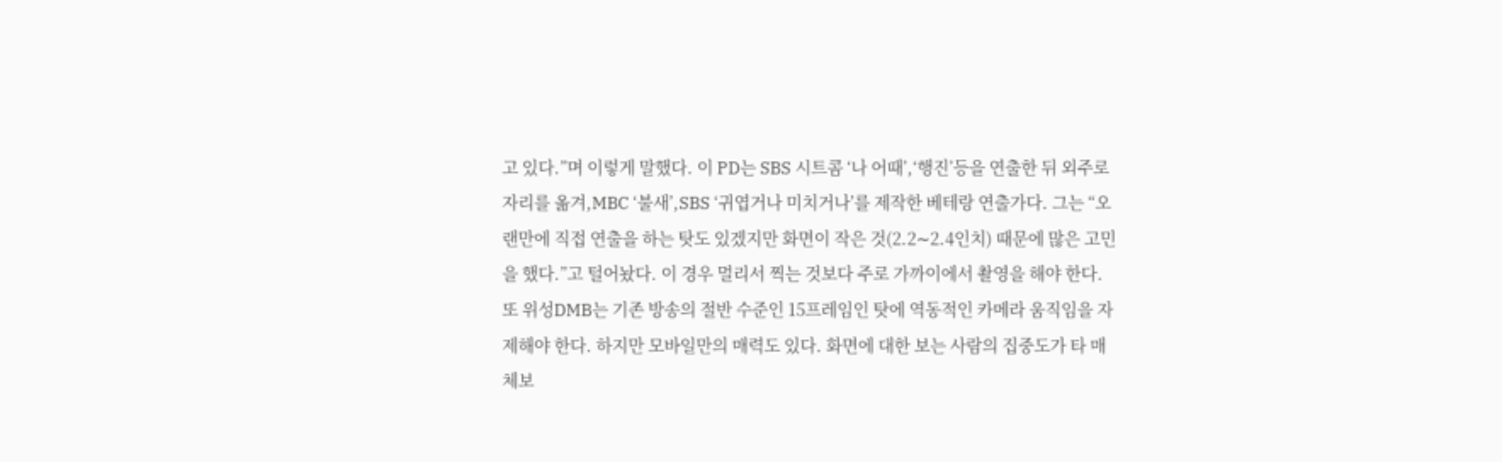고 있다.”며 이렇게 말했다. 이 PD는 SBS 시트콤 ‘나 어때’,‘행진’등을 연출한 뒤 외주로 자리를 옮겨,MBC ‘불새’,SBS ‘귀엽거나 미치거나’를 제작한 베테랑 연출가다. 그는 “오랜만에 직접 연출을 하는 탓도 있겠지만 화면이 작은 것(2.2∼2.4인치) 때문에 많은 고민을 했다.”고 털어놨다. 이 경우 멀리서 찍는 것보다 주로 가까이에서 촬영을 해야 한다. 또 위성DMB는 기존 방송의 절반 수준인 15프레임인 탓에 역동적인 카메라 움직임을 자제해야 한다. 하지만 모바일만의 매력도 있다. 화면에 대한 보는 사람의 집중도가 타 매체보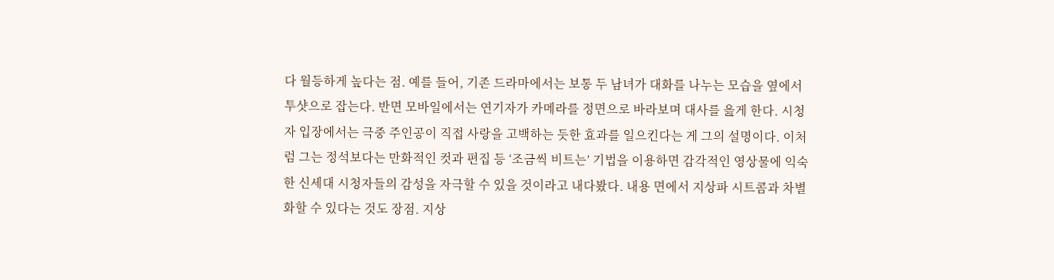다 월등하게 높다는 점. 예를 들어, 기존 드라마에서는 보통 두 남녀가 대화를 나누는 모습을 옆에서 투샷으로 잡는다. 반면 모바일에서는 연기자가 카메라를 정면으로 바라보며 대사를 읊게 한다. 시청자 입장에서는 극중 주인공이 직접 사랑을 고백하는 듯한 효과를 일으킨다는 게 그의 설명이다. 이처럼 그는 정석보다는 만화적인 컷과 편집 등 ‘조금씩 비트는’ 기법을 이용하면 감각적인 영상물에 익숙한 신세대 시청자들의 감성을 자극할 수 있을 것이라고 내다봤다. 내용 면에서 지상파 시트콤과 차별화할 수 있다는 것도 장점. 지상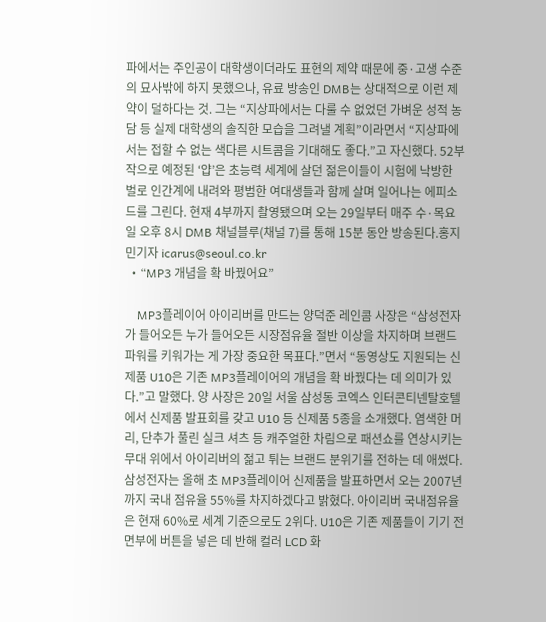파에서는 주인공이 대학생이더라도 표현의 제약 때문에 중·고생 수준의 묘사밖에 하지 못했으나, 유료 방송인 DMB는 상대적으로 이런 제약이 덜하다는 것. 그는 “지상파에서는 다룰 수 없었던 가벼운 성적 농담 등 실제 대학생의 솔직한 모습을 그려낼 계획”이라면서 “지상파에서는 접할 수 없는 색다른 시트콤을 기대해도 좋다.”고 자신했다. 52부작으로 예정된 ‘얍’은 초능력 세계에 살던 젊은이들이 시험에 낙방한 벌로 인간계에 내려와 평범한 여대생들과 함께 살며 일어나는 에피소드를 그린다. 현재 4부까지 촬영됐으며 오는 29일부터 매주 수·목요일 오후 8시 DMB 채널블루(채널 7)를 통해 15분 동안 방송된다.홍지민기자 icarus@seoul.co.kr
  • “MP3 개념을 확 바꿨어요”

    MP3플레이어 아이리버를 만드는 양덕준 레인콤 사장은 “삼성전자가 들어오든 누가 들어오든 시장점유율 절반 이상을 차지하며 브랜드 파워를 키워가는 게 가장 중요한 목표다.”면서 “동영상도 지원되는 신제품 U10은 기존 MP3플레이어의 개념을 확 바꿨다는 데 의미가 있다.”고 말했다. 양 사장은 20일 서울 삼성동 코엑스 인터콘티넨탈호텔에서 신제품 발표회를 갖고 U10 등 신제품 5종을 소개했다. 염색한 머리, 단추가 풀린 실크 셔츠 등 캐주얼한 차림으로 패션쇼를 연상시키는 무대 위에서 아이리버의 젊고 튀는 브랜드 분위기를 전하는 데 애썼다. 삼성전자는 올해 초 MP3플레이어 신제품을 발표하면서 오는 2007년까지 국내 점유율 55%를 차지하겠다고 밝혔다. 아이리버 국내점유율은 현재 60%로 세계 기준으로도 2위다. U10은 기존 제품들이 기기 전면부에 버튼을 넣은 데 반해 컬러 LCD 화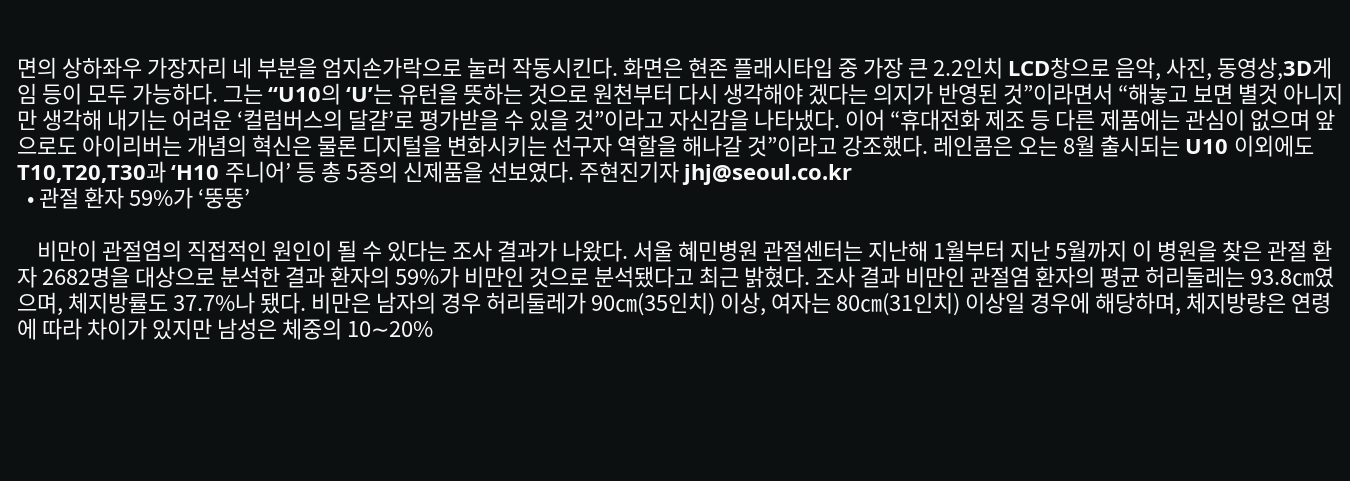면의 상하좌우 가장자리 네 부분을 엄지손가락으로 눌러 작동시킨다. 화면은 현존 플래시타입 중 가장 큰 2.2인치 LCD창으로 음악, 사진, 동영상,3D게임 등이 모두 가능하다. 그는 “U10의 ‘U’는 유턴을 뜻하는 것으로 원천부터 다시 생각해야 겠다는 의지가 반영된 것”이라면서 “해놓고 보면 별것 아니지만 생각해 내기는 어려운 ‘컬럼버스의 달걀’로 평가받을 수 있을 것”이라고 자신감을 나타냈다. 이어 “휴대전화 제조 등 다른 제품에는 관심이 없으며 앞으로도 아이리버는 개념의 혁신은 물론 디지털을 변화시키는 선구자 역할을 해나갈 것”이라고 강조했다. 레인콤은 오는 8월 출시되는 U10 이외에도 T10,T20,T30과 ‘H10 주니어’ 등 총 5종의 신제품을 선보였다. 주현진기자 jhj@seoul.co.kr
  • 관절 환자 59%가 ‘뚱뚱’

    비만이 관절염의 직접적인 원인이 될 수 있다는 조사 결과가 나왔다. 서울 혜민병원 관절센터는 지난해 1월부터 지난 5월까지 이 병원을 찾은 관절 환자 2682명을 대상으로 분석한 결과 환자의 59%가 비만인 것으로 분석됐다고 최근 밝혔다. 조사 결과 비만인 관절염 환자의 평균 허리둘레는 93.8㎝였으며, 체지방률도 37.7%나 됐다. 비만은 남자의 경우 허리둘레가 90㎝(35인치) 이상, 여자는 80㎝(31인치) 이상일 경우에 해당하며, 체지방량은 연령에 따라 차이가 있지만 남성은 체중의 10∼20%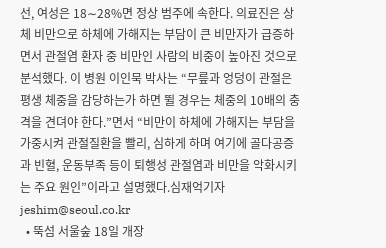선, 여성은 18∼28%면 정상 범주에 속한다. 의료진은 상체 비만으로 하체에 가해지는 부담이 큰 비만자가 급증하면서 관절염 환자 중 비만인 사람의 비중이 높아진 것으로 분석했다. 이 병원 이인묵 박사는 “무릎과 엉덩이 관절은 평생 체중을 감당하는가 하면 뛸 경우는 체중의 10배의 충격을 견뎌야 한다.”면서 “비만이 하체에 가해지는 부담을 가중시켜 관절질환을 빨리, 심하게 하며 여기에 골다공증과 빈혈, 운동부족 등이 퇴행성 관절염과 비만을 악화시키는 주요 원인”이라고 설명했다.심재억기자 jeshim@seoul.co.kr
  • 뚝섬 서울숲 18일 개장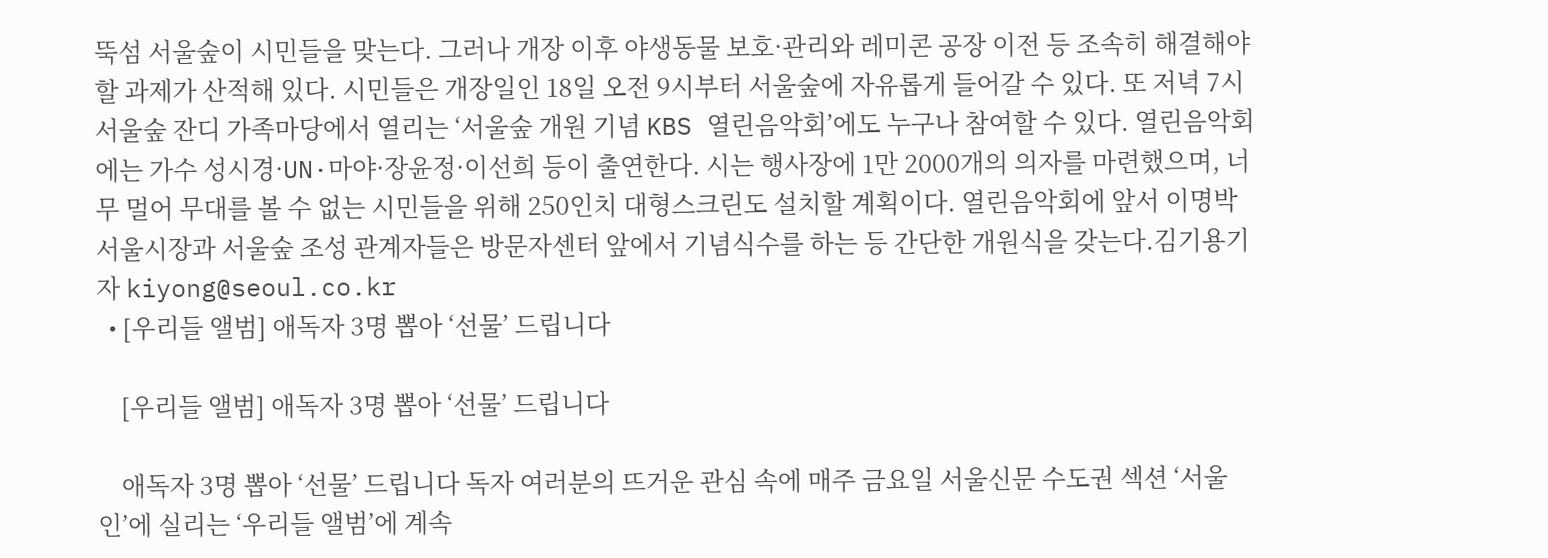뚝섬 서울숲이 시민들을 맞는다. 그러나 개장 이후 야생동물 보호·관리와 레미콘 공장 이전 등 조속히 해결해야 할 과제가 산적해 있다. 시민들은 개장일인 18일 오전 9시부터 서울숲에 자유롭게 들어갈 수 있다. 또 저녁 7시 서울숲 잔디 가족마당에서 열리는 ‘서울숲 개원 기념 KBS 열린음악회’에도 누구나 참여할 수 있다. 열린음악회에는 가수 성시경·UN·마야·장윤정·이선희 등이 출연한다. 시는 행사장에 1만 2000개의 의자를 마련했으며, 너무 멀어 무대를 볼 수 없는 시민들을 위해 250인치 대형스크린도 설치할 계획이다. 열린음악회에 앞서 이명박 서울시장과 서울숲 조성 관계자들은 방문자센터 앞에서 기념식수를 하는 등 간단한 개원식을 갖는다.김기용기자 kiyong@seoul.co.kr
  • [우리들 앨범] 애독자 3명 뽑아 ‘선물’ 드립니다

    [우리들 앨범] 애독자 3명 뽑아 ‘선물’ 드립니다

    애독자 3명 뽑아 ‘선물’ 드립니다 독자 여러분의 뜨거운 관심 속에 매주 금요일 서울신문 수도권 섹션 ‘서울 인’에 실리는 ‘우리들 앨범’에 계속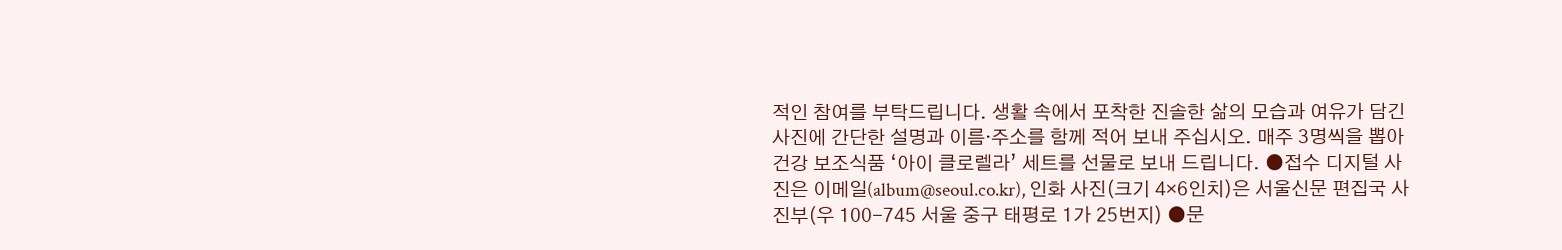적인 참여를 부탁드립니다. 생활 속에서 포착한 진솔한 삶의 모습과 여유가 담긴 사진에 간단한 설명과 이름·주소를 함께 적어 보내 주십시오. 매주 3명씩을 뽑아 건강 보조식품 ‘아이 클로렐라’ 세트를 선물로 보내 드립니다. ●접수 디지털 사진은 이메일(album@seoul.co.kr), 인화 사진(크기 4×6인치)은 서울신문 편집국 사진부(우 100-745 서울 중구 태평로 1가 25번지) ●문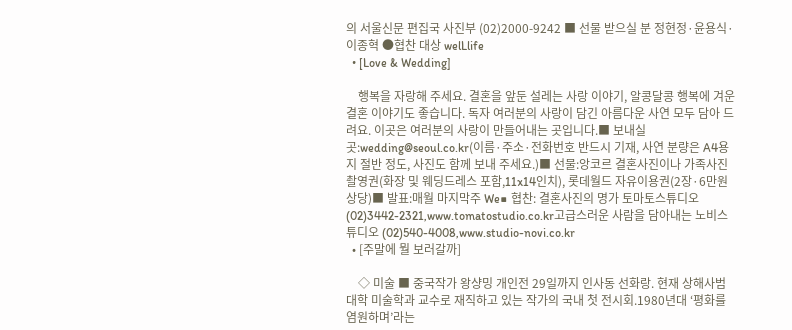의 서울신문 편집국 사진부 (02)2000-9242 ■ 선물 받으실 분 정현정·윤용식·이종혁 ●협찬 대상 welLlife
  • [Love & Wedding]

    행복을 자랑해 주세요. 결혼을 앞둔 설레는 사랑 이야기, 알콩달콩 행복에 겨운 결혼 이야기도 좋습니다. 독자 여러분의 사랑이 담긴 아름다운 사연 모두 담아 드려요. 이곳은 여러분의 사랑이 만들어내는 곳입니다.■ 보내실 곳:wedding@seoul.co.kr(이름·주소·전화번호 반드시 기재, 사연 분량은 A4용지 절반 정도, 사진도 함께 보내 주세요.)■ 선물:앙코르 결혼사진이나 가족사진 촬영권(화장 및 웨딩드레스 포함,11x14인치), 롯데월드 자유이용권(2장·6만원 상당)■ 발표:매월 마지막주 We■ 협찬: 결혼사진의 명가 토마토스튜디오 (02)3442-2321,www.tomatostudio.co.kr고급스러운 사람을 담아내는 노비스튜디오 (02)540-4008,www.studio-novi.co.kr
  • [주말에 뭘 보러갈까]

    ◇ 미술 ■ 중국작가 왕샹밍 개인전 29일까지 인사동 선화랑. 현재 상해사범대학 미술학과 교수로 재직하고 있는 작가의 국내 첫 전시회.1980년대 ‘평화를 염원하며’라는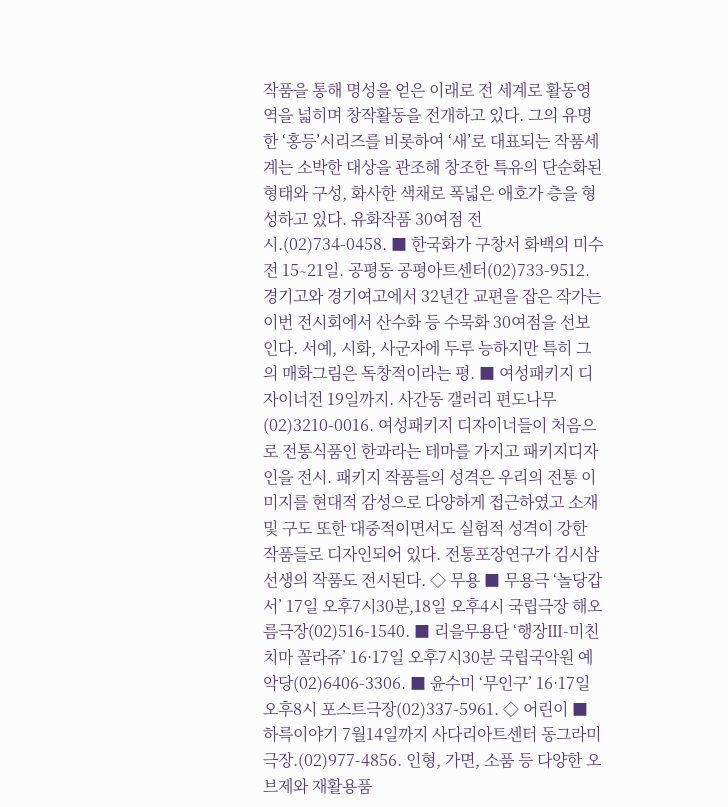작품을 통해 명성을 얻은 이래로 전 세계로 활동영역을 넓히며 창작활동을 전개하고 있다. 그의 유명한 ‘홍등’시리즈를 비롯하여 ‘새’로 대표되는 작품세계는 소박한 대상을 관조해 창조한 특유의 단순화된 형태와 구성, 화사한 색채로 폭넓은 애호가 층을 형성하고 있다. 유화작품 30여점 전시.(02)734-0458. ■ 한국화가 구창서 화백의 미수전 15∼21일. 공평동 공평아트센터(02)733-9512. 경기고와 경기여고에서 32년간 교편을 잡은 작가는 이번 전시회에서 산수화 등 수묵화 30여점을 선보인다. 서예, 시화, 사군자에 두루 능하지만 특히 그의 매화그림은 독창적이라는 평. ■ 여성패키지 디자이너전 19일까지. 사간동 갤러리 편도나무(02)3210-0016. 여성패키지 디자이너들이 처음으로 전통식품인 한과라는 테마를 가지고 패키지디자인을 전시. 패키지 작품들의 성격은 우리의 전통 이미지를 현대적 감성으로 다양하게 접근하였고 소재 및 구도 또한 대중적이면서도 실험적 성격이 강한 작품들로 디자인되어 있다. 전통포장연구가 김시삼선생의 작품도 전시된다. ◇ 무용 ■ 무용극 ‘놀당갑서’ 17일 오후7시30분,18일 오후4시 국립극장 해오름극장(02)516-1540. ■ 리을무용단 ‘행장Ⅲ-미친 치마 꼴라쥬’ 16·17일 오후7시30분 국립국악원 예악당(02)6406-3306. ■ 윤수미 ‘무인구’ 16·17일 오후8시 포스트극장(02)337-5961. ◇ 어린이 ■ 하륵이야기 7월14일까지 사다리아트센터 동그라미극장.(02)977-4856. 인형, 가면, 소품 등 다양한 오브제와 재활용품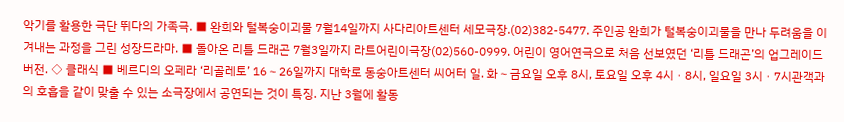악기를 활용한 극단 뛰다의 가족극. ■ 완희와 털복숭이괴물 7월14일까지 사다리아트센터 세모극장.(02)382-5477. 주인공 완희가 털복숭이괴물을 만나 두려움을 이겨내는 과정을 그린 성장드라마. ■ 돌아온 리틀 드래곤 7월3일까지 라트어린이극장(02)560-0999. 어린이 영어연극으로 처음 선보였던 ‘리틀 드래곤’의 업그레이드 버전. ◇ 클래식 ■ 베르디의 오페라 ‘리골레토’ 16∼26일까지 대학로 동숭아트센터 씨어터 일. 화∼금요일 오후 8시, 토요일 오후 4시ㆍ8시, 일요일 3시ㆍ7시관객과의 호흡을 같이 맞출 수 있는 소극장에서 공연되는 것이 특징. 지난 3월에 활동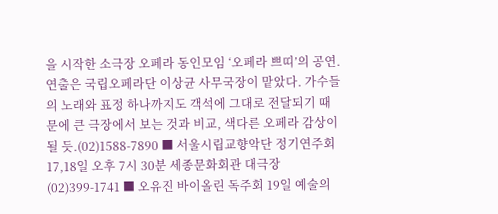을 시작한 소극장 오페라 동인모임 ‘오페라 쁘띠’의 공연. 연출은 국립오페라단 이상균 사무국장이 맡았다. 가수들의 노래와 표정 하나까지도 객석에 그대로 전달되기 때문에 큰 극장에서 보는 것과 비교, 색다른 오페라 감상이 될 듯.(02)1588-7890 ■ 서울시립교향악단 정기연주회 17,18일 오후 7시 30분 세종문화회관 대극장(02)399-1741 ■ 오유진 바이올린 독주회 19일 예술의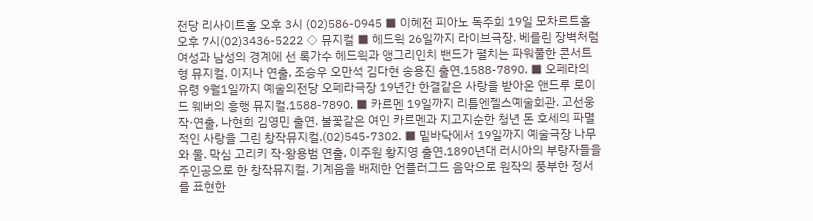전당 리사이트홀 오후 3시 (02)586-0945 ■ 이혜전 피아노 독주회 19일 모차르트홀 오후 7시(02)3436-5222 ◇ 뮤지컬 ■ 헤드윅 26일까지 라이브극장. 베를린 장벽처럼 여성과 남성의 경계에 선 록가수 헤드윅과 앵그리인치 밴드가 펼치는 파워풀한 콘서트형 뮤지컬. 이지나 연출, 조승우 오만석 김다현 송용진 출연.1588-7890. ■ 오페라의 유령 9월1일까지 예술의전당 오페라극장 19년간 한결같은 사랑을 받아온 앤드루 로이드 웨버의 흥행 뮤지컬.1588-7890. ■ 카르멘 19일까지 리틀엔젤스예술회관. 고선웅 작·연출, 나현희 김영민 출연. 불꽃같은 여인 카르멘과 지고지순한 청년 돈 호세의 파멸적인 사랑을 그린 창작뮤지컬.(02)545-7302. ■ 밑바닥에서 19일까지 예술극장 나무와 물. 막심 고리키 작·왕용범 연출, 이주원 황지영 출연.1890년대 러시아의 부랑자들을 주인공으로 한 창작뮤지컬. 기계음을 배제한 언플러그드 음악으로 원작의 풍부한 정서를 표현한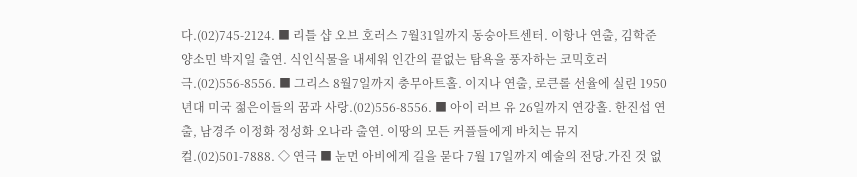다.(02)745-2124. ■ 리틀 샵 오브 호러스 7월31일까지 동숭아트센터. 이항나 연출, 김학준 양소민 박지일 출연. 식인식물을 내세워 인간의 끝없는 탐욕을 풍자하는 코믹호러극.(02)556-8556. ■ 그리스 8월7일까지 충무아트홀. 이지나 연출, 로큰롤 선율에 실린 1950년대 미국 젊은이들의 꿈과 사랑.(02)556-8556. ■ 아이 러브 유 26일까지 연강홀. 한진섭 연출, 남경주 이정화 정성화 오나라 출연. 이땅의 모든 커플들에게 바치는 뮤지컬.(02)501-7888. ◇ 연극 ■ 눈먼 아비에게 길을 묻다 7월 17일까지 예술의 전당.가진 것 없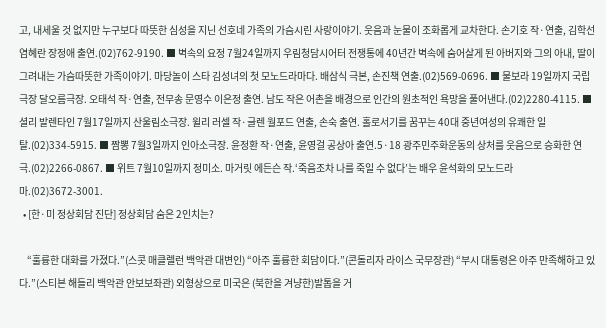고, 내세울 것 없지만 누구보다 따뜻한 심성을 지닌 선호네 가족의 가슴시린 사랑이야기. 웃음과 눈물이 조화롭게 교차한다. 손기호 작·연출, 김학선 염혜란 장정애 출연.(02)762-9190. ■ 벽속의 요정 7월24일까지 우림청담시어터 전쟁통에 40년간 벽속에 숨어살게 된 아버지와 그의 아내, 딸이 그려내는 가슴따뜻한 가족이야기. 마당놀이 스타 김성녀의 첫 모노드라마다. 배삼식 극본, 손진책 연출.(02)569-0696. ■ 물보라 19일까지 국립극장 달오름극장. 오태석 작·연출, 전무송 문영수 이은정 출연. 남도 작은 어촌을 배경으로 인간의 원초적인 욕망을 풀어낸다.(02)2280-4115. ■ 셜리 발렌타인 7월17일까지 산울림소극장. 윌리 러셀 작·글렌 월포드 연출, 손숙 출연. 홀로서기를 꿈꾸는 40대 중년여성의 유쾌한 일탈.(02)334-5915. ■ 짬뽕 7월3일까지 인아소극장. 윤정환 작·연출, 윤영걸 공상아 출연.5·18 광주민주화운동의 상처를 웃음으로 승화한 연극.(02)2266-0867. ■ 위트 7월10일까지 정미소. 마거릿 에든슨 작.‘죽음조차 나를 죽일 수 없다’는 배우 윤석화의 모노드라마.(02)3672-3001.
  • [한·미 정상회담 진단] 정상회담 숨은 2인치는?

    “훌륭한 대화를 가졌다.”(스콧 매클렐런 백악관 대변인) “아주 훌륭한 회담이다.”(콘돌리자 라이스 국무장관) “부시 대통령은 아주 만족해하고 있다.”(스티븐 해들리 백악관 안보보좌관) 외형상으로 미국은 (북한을 겨냥한)발톱을 거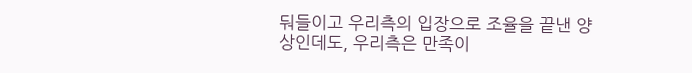둬들이고 우리측의 입장으로 조율을 끝낸 양상인데도, 우리측은 만족이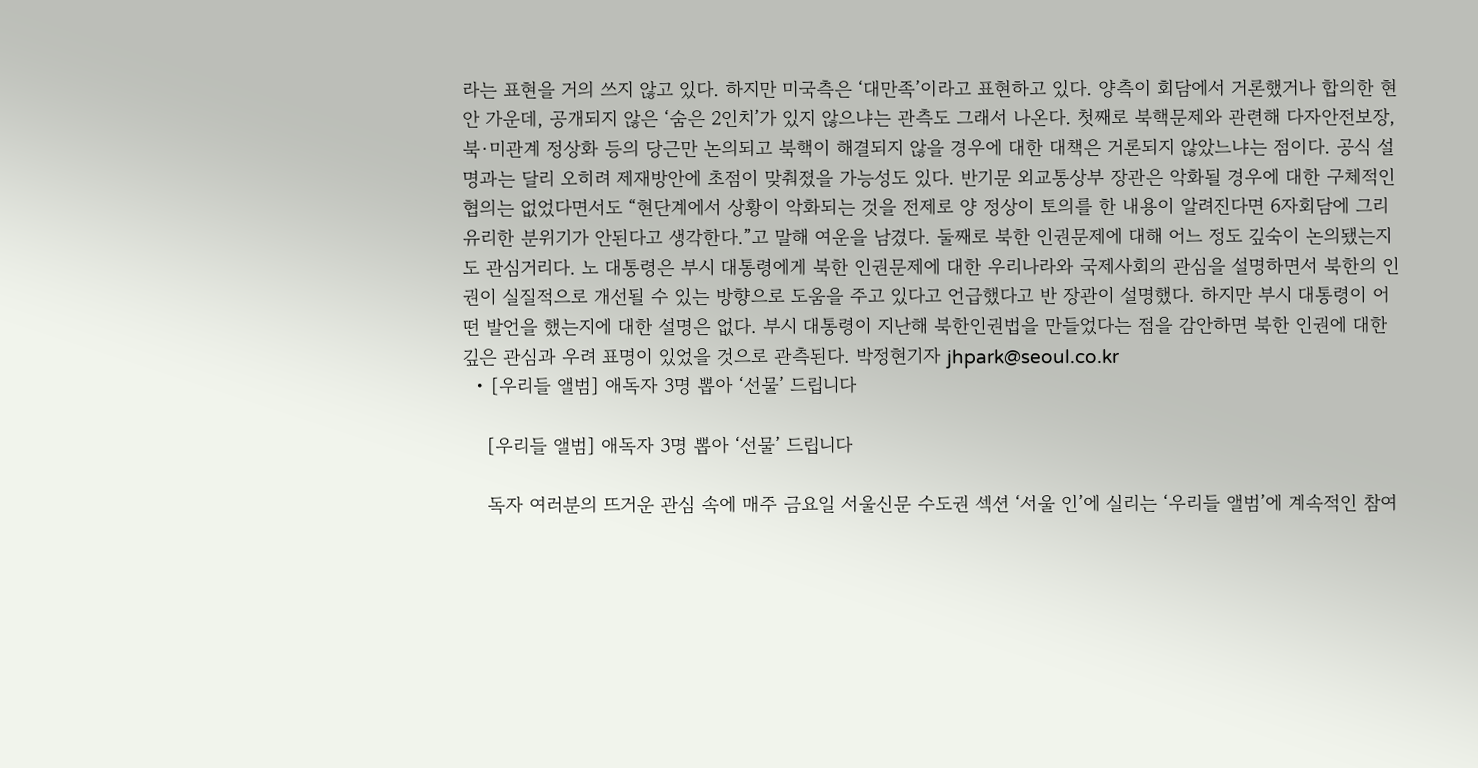라는 표현을 거의 쓰지 않고 있다. 하지만 미국측은 ‘대만족’이라고 표현하고 있다. 양측이 회담에서 거론했거나 합의한 현안 가운데, 공개되지 않은 ‘숨은 2인치’가 있지 않으냐는 관측도 그래서 나온다. 첫째로 북핵문제와 관련해 다자안전보장, 북·미관계 정상화 등의 당근만 논의되고 북핵이 해결되지 않을 경우에 대한 대책은 거론되지 않았느냐는 점이다. 공식 설명과는 달리 오히려 제재방안에 초점이 맞춰졌을 가능성도 있다. 반기문 외교통상부 장관은 악화될 경우에 대한 구체적인 협의는 없었다면서도 “현단계에서 상황이 악화되는 것을 전제로 양 정상이 토의를 한 내용이 알려진다면 6자회담에 그리 유리한 분위기가 안된다고 생각한다.”고 말해 여운을 남겼다. 둘째로 북한 인권문제에 대해 어느 정도 깊숙이 논의됐는지도 관심거리다. 노 대통령은 부시 대통령에게 북한 인권문제에 대한 우리나라와 국제사회의 관심을 설명하면서 북한의 인권이 실질적으로 개선될 수 있는 방향으로 도움을 주고 있다고 언급했다고 반 장관이 설명했다. 하지만 부시 대통령이 어떤 발언을 했는지에 대한 설명은 없다. 부시 대통령이 지난해 북한인권법을 만들었다는 점을 감안하면 북한 인권에 대한 깊은 관심과 우려 표명이 있었을 것으로 관측된다. 박정현기자 jhpark@seoul.co.kr
  • [우리들 앨범] 애독자 3명 뽑아 ‘선물’ 드립니다

    [우리들 앨범] 애독자 3명 뽑아 ‘선물’ 드립니다

    독자 여러분의 뜨거운 관심 속에 매주 금요일 서울신문 수도권 섹션 ‘서울 인’에 실리는 ‘우리들 앨범’에 계속적인 참여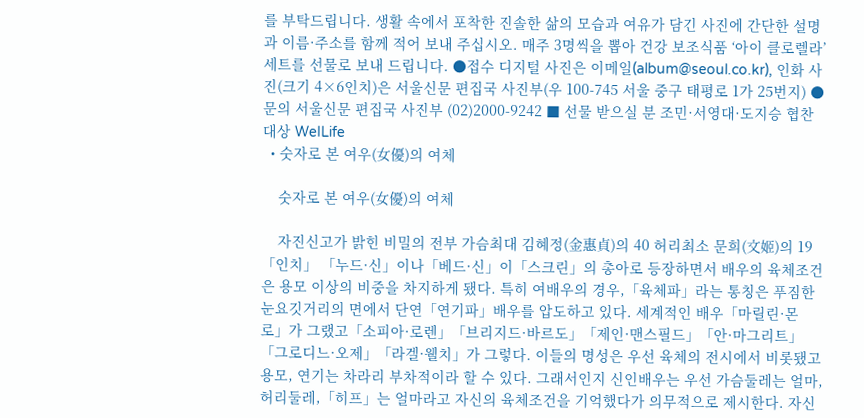를 부탁드립니다. 생활 속에서 포착한 진솔한 삶의 모습과 여유가 담긴 사진에 간단한 설명과 이름·주소를 함께 적어 보내 주십시오. 매주 3명씩을 뽑아 건강 보조식품 ‘아이 클로렐라’ 세트를 선물로 보내 드립니다. ●접수 디지털 사진은 이메일(album@seoul.co.kr), 인화 사진(크기 4×6인치)은 서울신문 편집국 사진부(우 100-745 서울 중구 태평로 1가 25번지) ●문의 서울신문 편집국 사진부 (02)2000-9242 ■ 선물 받으실 분 조민·서영대·도지승 협찬 대상 WeILife
  • 숫자로 본 여우(女優)의 여체

    숫자로 본 여우(女優)의 여체

    자진신고가 밝힌 비밀의 전부 가슴최대 김혜정(金惠貞)의 40 허리최소 문희(文姬)의 19「인치」 「누드·신」이나「베드·신」이「스크린」의 총아로 등장하면서 배우의 육체조건은 용모 이상의 비중을 차지하게 됐다. 특히 여배우의 경우,「육체파」라는 통칭은 푸짐한 눈요깃거리의 면에서 단연「연기파」배우를 압도하고 있다. 세계적인 배우「마릴린·몬로」가 그랬고「소피아·로렌」「브리지드·바르도」「제인·맨스필드」「안·마그리트」「그로디느·오제」「라겔·웰치」가 그렇다. 이들의 명성은 우선 육체의 전시에서 비롯됐고 용모, 연기는 차라리 부차적이라 할 수 있다. 그래서인지 신인배우는 우선 가슴둘레는 얼마, 허리둘레,「히프」는 얼마라고 자신의 육체조건을 기억했다가 의무적으로 제시한다. 자신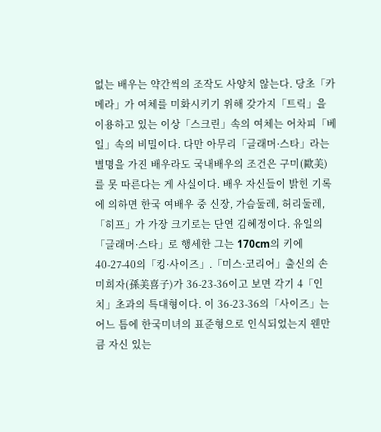없는 배우는 약간씩의 조작도 사양치 않는다. 당초「카메라」가 여체를 미화시키기 위해 갖가지「트릭」을 이용하고 있는 이상「스크린」속의 여체는 어차피「베일」속의 비밀이다. 다만 아무리「글래머·스타」라는 별명을 가진 배우라도 국내배우의 조건은 구미(歐美)를 못 따른다는 게 사실이다. 배우 자신들이 밝힌 기록에 의하면 한국 여배우 중 신장, 가슴둘레, 허리둘레,「히프」가 가장 크기로는 단연 김혜정이다. 유일의「글래머·스타」로 행세한 그는 170cm의 키에 40-27-40의「킹·사이즈」.「미스·코리어」출신의 손미희자(孫美喜子)가 36-23-36이고 보면 각기 4「인치」초과의 특대형이다. 이 36-23-36의「사이즈」는 어느 틈에 한국미녀의 표준형으로 인식되었는지 웬만큼 자신 있는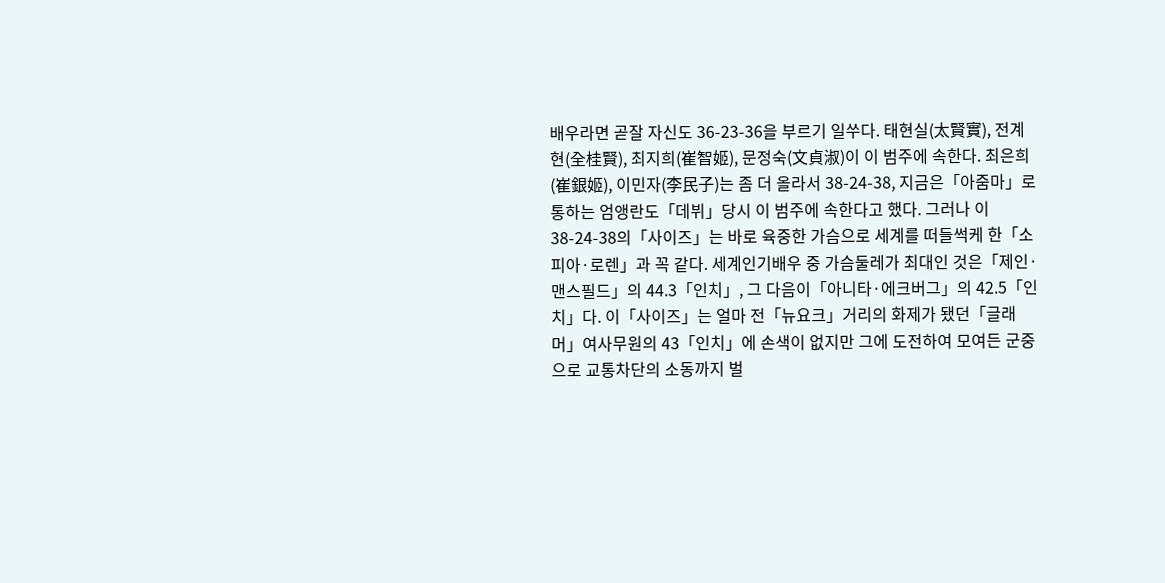배우라면 곧잘 자신도 36-23-36을 부르기 일쑤다. 태현실(太賢實), 전계현(全桂賢), 최지희(崔智姬), 문정숙(文貞淑)이 이 범주에 속한다. 최은희(崔銀姬), 이민자(李民子)는 좀 더 올라서 38-24-38, 지금은「아줌마」로 통하는 엄앵란도「데뷔」당시 이 범주에 속한다고 했다. 그러나 이 38-24-38의「사이즈」는 바로 육중한 가슴으로 세계를 떠들썩케 한「소피아·로렌」과 꼭 같다. 세계인기배우 중 가슴둘레가 최대인 것은「제인·맨스필드」의 44.3「인치」, 그 다음이「아니타·에크버그」의 42.5「인치」다. 이「사이즈」는 얼마 전「뉴요크」거리의 화제가 됐던「글래머」여사무원의 43「인치」에 손색이 없지만 그에 도전하여 모여든 군중으로 교통차단의 소동까지 벌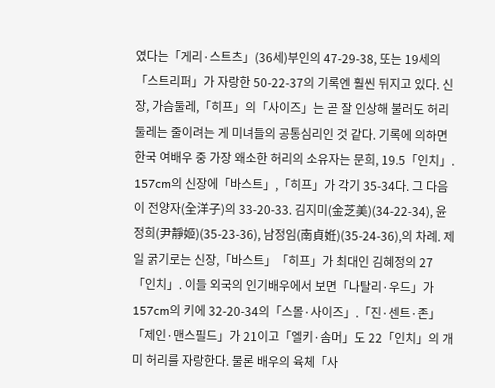였다는「게리·스트츠」(36세)부인의 47-29-38, 또는 19세의「스트리퍼」가 자랑한 50-22-37의 기록엔 훨씬 뒤지고 있다. 신장, 가슴둘레,「히프」의「사이즈」는 곧 잘 인상해 불러도 허리둘레는 줄이려는 게 미녀들의 공통심리인 것 같다. 기록에 의하면 한국 여배우 중 가장 왜소한 허리의 소유자는 문희, 19.5「인치」. 157cm의 신장에「바스트」,「히프」가 각기 35-34다. 그 다음이 전양자(全洋子)의 33-20-33. 김지미(金芝美)(34-22-34), 윤정희(尹靜姬)(35-23-36), 남정임(南貞姙)(35-24-36),의 차례. 제일 굵기로는 신장,「바스트」「히프」가 최대인 김혜정의 27「인치」. 이들 외국의 인기배우에서 보면「나탈리·우드」가 157cm의 키에 32-20-34의「스몰·사이즈」.「진·센트·존」「제인·맨스필드」가 21이고「엘키·솜머」도 22「인치」의 개미 허리를 자랑한다. 물론 배우의 육체「사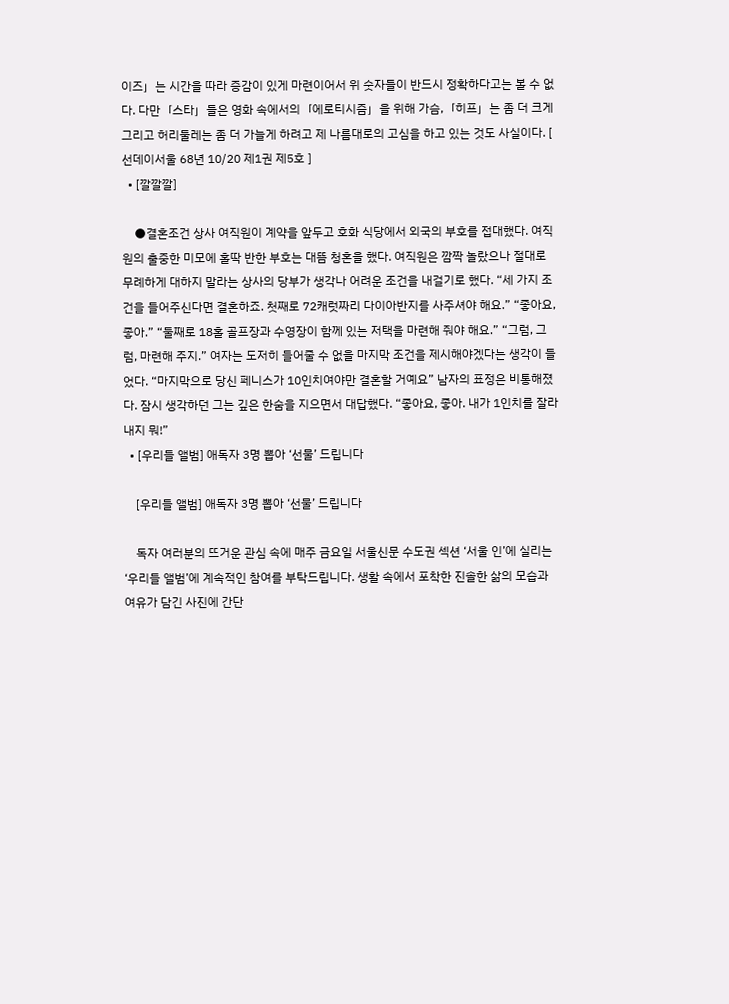이즈」는 시간을 따라 증감이 있게 마련이어서 위 숫자들이 반드시 정확하다고는 볼 수 없다. 다만「스타」들은 영화 속에서의「에로티시즘」을 위해 가슴,「히프」는 좀 더 크게 그리고 허리둘레는 좀 더 가늘게 하려고 제 나름대로의 고심을 하고 있는 것도 사실이다. [ 선데이서울 68년 10/20 제1권 제5호 ]
  • [깔깔깔]

    ●결혼조건 상사 여직원이 계약을 앞두고 호화 식당에서 외국의 부호를 접대했다. 여직원의 출중한 미모에 홀딱 반한 부호는 대뜸 청혼을 했다. 여직원은 깜짝 놀랐으나 절대로 무례하게 대하지 말라는 상사의 당부가 생각나 어려운 조건을 내걸기로 했다. “세 가지 조건을 들어주신다면 결혼하죠. 첫째로 72캐럿짜리 다이아반지를 사주셔야 해요.” “좋아요, 좋아.” “둘째로 18홀 골프장과 수영장이 함께 있는 저택을 마련해 줘야 해요.” “그럼, 그럼, 마련해 주지.” 여자는 도저히 들어줄 수 없을 마지막 조건을 제시해야겠다는 생각이 들었다. “마지막으로 당신 페니스가 10인치여야만 결혼할 거예요” 남자의 표정은 비통해졌다. 잠시 생각하던 그는 깊은 한숨을 지으면서 대답했다. “좋아요, 좋아. 내가 1인치를 잘라내지 뭐!”
  • [우리들 앨범] 애독자 3명 뽑아 ‘선물’ 드립니다

    [우리들 앨범] 애독자 3명 뽑아 ‘선물’ 드립니다

    독자 여러분의 뜨거운 관심 속에 매주 금요일 서울신문 수도권 섹션 ‘서울 인’에 실리는 ‘우리들 앨범’에 계속적인 참여를 부탁드립니다. 생활 속에서 포착한 진솔한 삶의 모습과 여유가 담긴 사진에 간단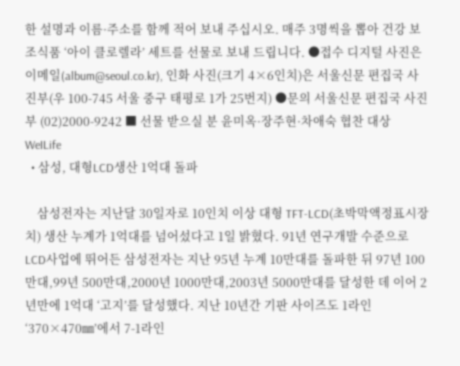한 설명과 이름·주소를 함께 적어 보내 주십시오. 매주 3명씩을 뽑아 건강 보조식품 ‘아이 클로렐라’ 세트를 선물로 보내 드립니다. ●접수 디지털 사진은 이메일(album@seoul.co.kr), 인화 사진(크기 4×6인치)은 서울신문 편집국 사진부(우 100-745 서울 중구 태평로 1가 25번지) ●문의 서울신문 편집국 사진부 (02)2000-9242 ■ 선물 받으실 분 윤미옥·장주현·차애숙 협찬 대상 WeILife
  • 삼성, 대형LCD생산 1억대 돌파

    삼성전자는 지난달 30일자로 10인치 이상 대형 TFT-LCD(초박막액정표시장치) 생산 누계가 1억대를 넘어섰다고 1일 밝혔다. 91년 연구개발 수준으로 LCD사업에 뛰어든 삼성전자는 지난 95년 누계 10만대를 돌파한 뒤 97년 100만대,99년 500만대,2000년 1000만대,2003년 5000만대를 달성한 데 이어 2년만에 1억대 ‘고지’를 달성했다. 지난 10년간 기판 사이즈도 1라인 ‘370×470㎜’에서 7-1라인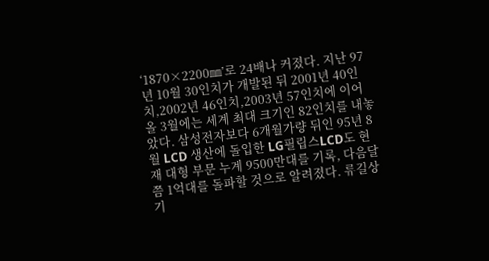‘1870×2200㎜’로 24배나 커졌다. 지난 97년 10월 30인치가 개발된 뒤 2001년 40인치,2002년 46인치,2003년 57인치에 이어 올 3월에는 세계 최대 크기인 82인치를 내놓았다. 삼성전자보다 6개월가량 뒤인 95년 8월 LCD 생산에 돌입한 LG필립스LCD도 현재 대형 부문 누계 9500만대를 기록, 다음달쯤 1억대를 돌파할 것으로 알려졌다. 류길상기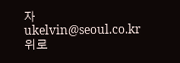자 ukelvin@seoul.co.kr
위로